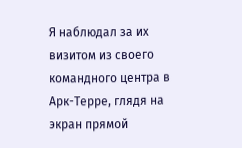Я наблюдал за их визитом из своего командного центра в Арк-Терре, глядя на экран прямой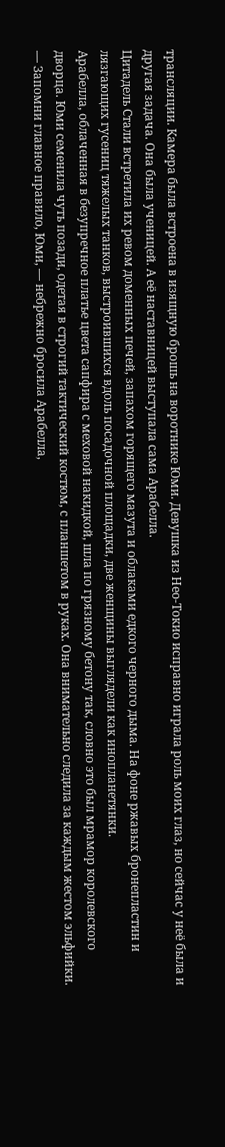трансляции. Камера была встроена в изящную брошь на воротнике Юми. Девушка из Нео-Токио исправно играла роль моих глаз, но сейчас у неё была и другая задача. Она была ученицей. А её наставницей выступала сама Арабелла.
Цитадель Стали встретила их ревом доменных печей, запахом горящего мазута и облаками едкого черного дыма. На фоне ржавых бронепластин и лязгающих гусениц тяжелых танков, выстроившихся вдоль посадочной площадки, две женщины выглядели как инопланетянки.
Арабелла, облаченная в безупречное платье цвета сапфира с меховой накидкой, шла по грязному бетону так, словно это был мрамор королевского дворца. Юми семенила чуть позади, одетая в строгий тактический костюм, с планшетом в руках. Она внимательно следила за каждым жестом эльфийки.
— Запомни главное правило, Юми, — небрежно бросила Арабелла,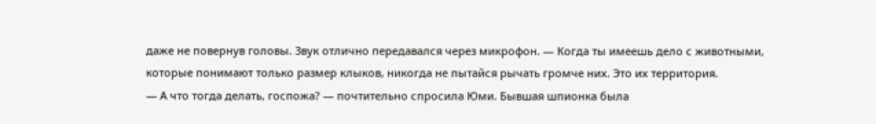даже не повернув головы. Звук отлично передавался через микрофон. — Когда ты имеешь дело с животными, которые понимают только размер клыков, никогда не пытайся рычать громче них. Это их территория.
— А что тогда делать, госпожа? — почтительно спросила Юми. Бывшая шпионка была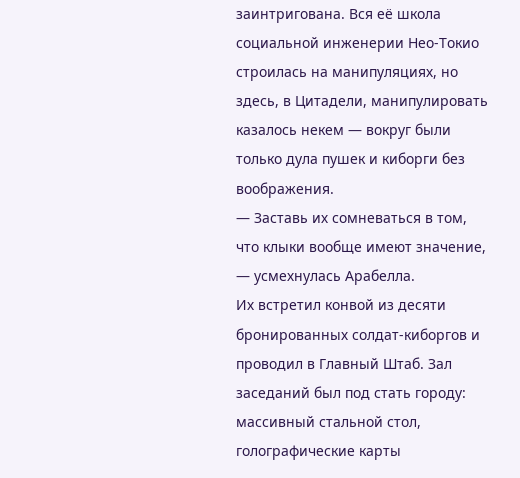заинтригована. Вся её школа социальной инженерии Нео-Токио строилась на манипуляциях, но здесь, в Цитадели, манипулировать казалось некем — вокруг были только дула пушек и киборги без воображения.
— Заставь их сомневаться в том, что клыки вообще имеют значение, — усмехнулась Арабелла.
Их встретил конвой из десяти бронированных солдат-киборгов и проводил в Главный Штаб. Зал заседаний был под стать городу: массивный стальной стол, голографические карты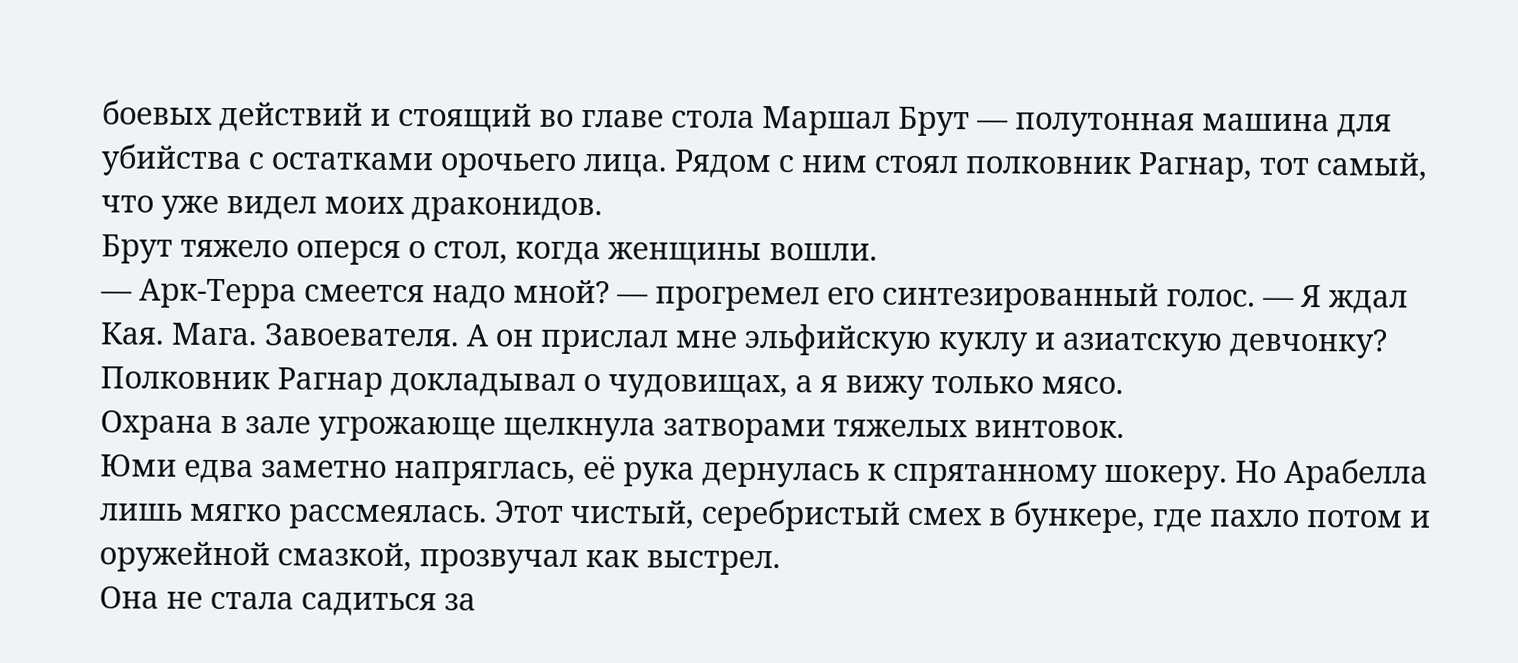боевых действий и стоящий во главе стола Маршал Брут — полутонная машина для убийства с остатками орочьего лица. Рядом с ним стоял полковник Рагнар, тот самый, что уже видел моих драконидов.
Брут тяжело оперся о стол, когда женщины вошли.
— Арк-Терра смеется надо мной? — прогремел его синтезированный голос. — Я ждал Кая. Мага. Завоевателя. А он прислал мне эльфийскую куклу и азиатскую девчонку? Полковник Рагнар докладывал о чудовищах, а я вижу только мясо.
Охрана в зале угрожающе щелкнула затворами тяжелых винтовок.
Юми едва заметно напряглась, её рука дернулась к спрятанному шокеру. Но Арабелла лишь мягко рассмеялась. Этот чистый, серебристый смех в бункере, где пахло потом и оружейной смазкой, прозвучал как выстрел.
Она не стала садиться за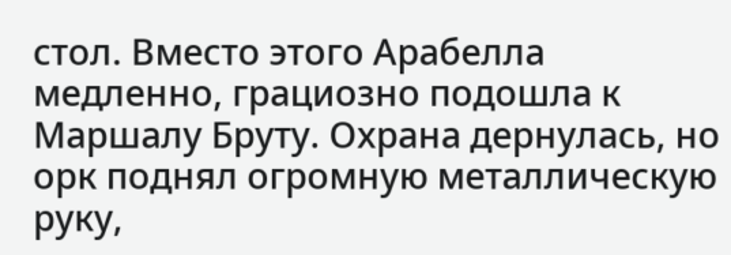стол. Вместо этого Арабелла медленно, грациозно подошла к Маршалу Бруту. Охрана дернулась, но орк поднял огромную металлическую руку,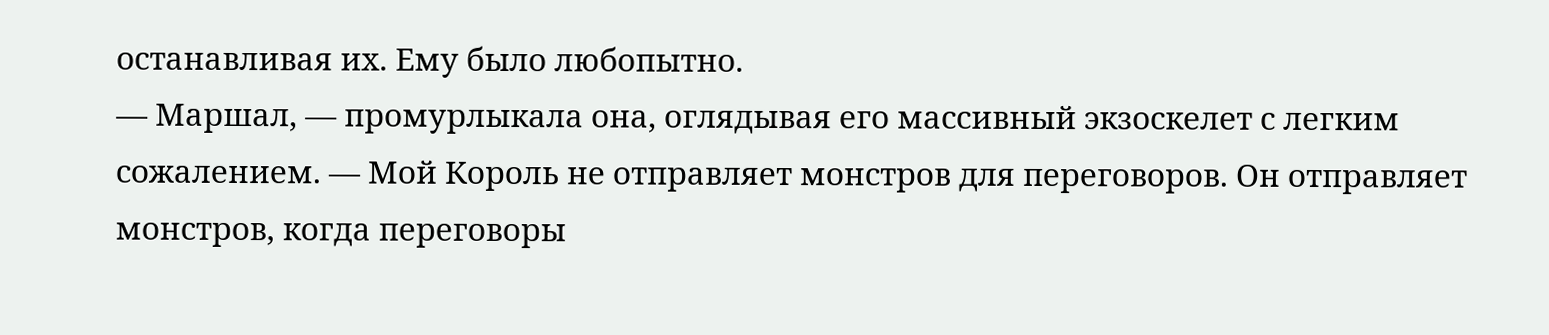останавливая их. Ему было любопытно.
— Маршал, — промурлыкала она, оглядывая его массивный экзоскелет с легким сожалением. — Мой Король не отправляет монстров для переговоров. Он отправляет монстров, когда переговоры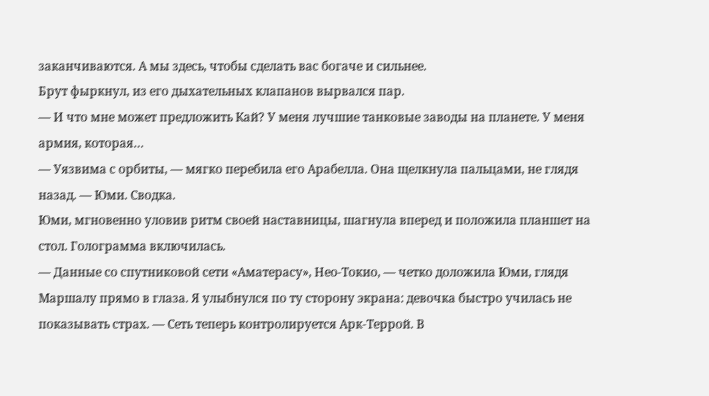заканчиваются. А мы здесь, чтобы сделать вас богаче и сильнее.
Брут фыркнул, из его дыхательных клапанов вырвался пар.
— И что мне может предложить Кай? У меня лучшие танковые заводы на планете. У меня армия, которая…
— Уязвима с орбиты, — мягко перебила его Арабелла. Она щелкнула пальцами, не глядя назад. — Юми. Сводка.
Юми, мгновенно уловив ритм своей наставницы, шагнула вперед и положила планшет на стол. Голограмма включилась.
— Данные со спутниковой сети «Аматерасу», Нео-Токио, — четко доложила Юми, глядя Маршалу прямо в глаза. Я улыбнулся по ту сторону экрана: девочка быстро училась не показывать страх. — Сеть теперь контролируется Арк-Террой. В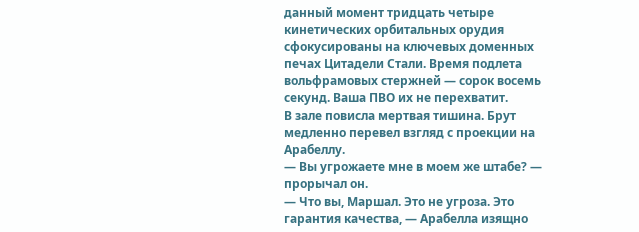данный момент тридцать четыре кинетических орбитальных орудия сфокусированы на ключевых доменных печах Цитадели Стали. Время подлета вольфрамовых стержней — сорок восемь секунд. Ваша ПВО их не перехватит.
В зале повисла мертвая тишина. Брут медленно перевел взгляд с проекции на Арабеллу.
— Вы угрожаете мне в моем же штабе? — прорычал он.
— Что вы, Маршал. Это не угроза. Это гарантия качества, — Арабелла изящно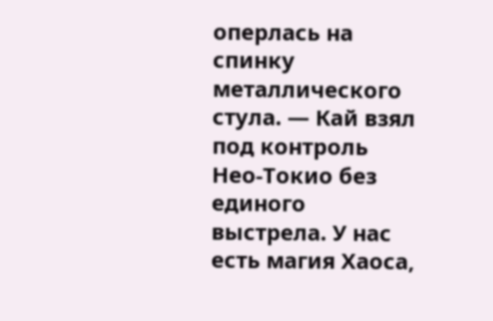оперлась на спинку металлического стула. — Кай взял под контроль Нео-Токио без единого выстрела. У нас есть магия Хаоса,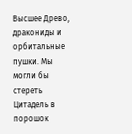Высшее Древо, дракониды и орбитальные пушки. Мы могли бы стереть Цитадель в порошок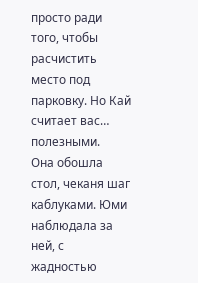просто ради того, чтобы расчистить место под парковку. Но Кай считает вас… полезными.
Она обошла стол, чеканя шаг каблуками. Юми наблюдала за ней, с жадностью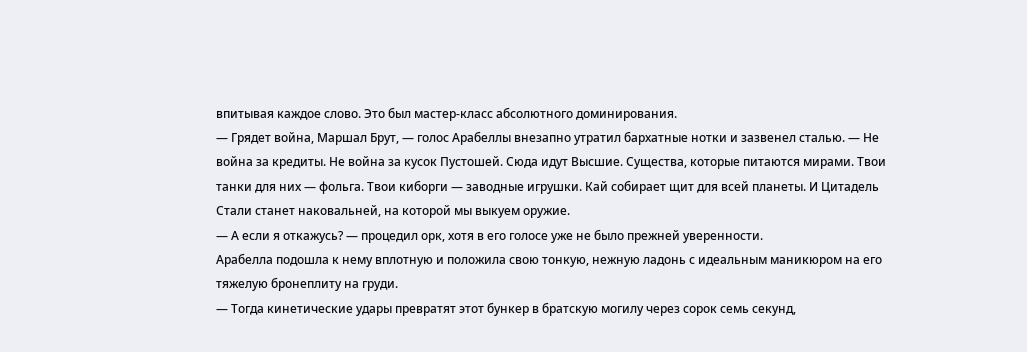впитывая каждое слово. Это был мастер-класс абсолютного доминирования.
— Грядет война, Маршал Брут, — голос Арабеллы внезапно утратил бархатные нотки и зазвенел сталью. — Не война за кредиты. Не война за кусок Пустошей. Сюда идут Высшие. Существа, которые питаются мирами. Твои танки для них — фольга. Твои киборги — заводные игрушки. Кай собирает щит для всей планеты. И Цитадель Стали станет наковальней, на которой мы выкуем оружие.
— А если я откажусь? — процедил орк, хотя в его голосе уже не было прежней уверенности.
Арабелла подошла к нему вплотную и положила свою тонкую, нежную ладонь с идеальным маникюром на его тяжелую бронеплиту на груди.
— Тогда кинетические удары превратят этот бункер в братскую могилу через сорок семь секунд,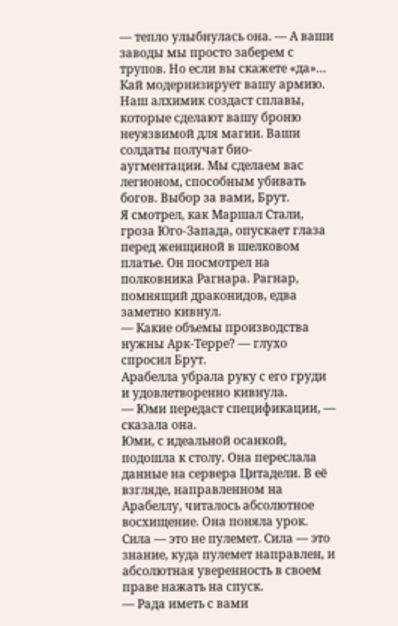— тепло улыбнулась она. — А ваши заводы мы просто заберем с трупов. Но если вы скажете «да»… Кай модернизирует вашу армию. Наш алхимик создаст сплавы, которые сделают вашу броню неуязвимой для магии. Ваши солдаты получат био-аугментации. Мы сделаем вас легионом, способным убивать богов. Выбор за вами, Брут.
Я смотрел, как Маршал Стали, гроза Юго-Запада, опускает глаза перед женщиной в шелковом платье. Он посмотрел на полковника Рагнара. Рагнар, помнящий драконидов, едва заметно кивнул.
— Какие объемы производства нужны Арк-Терре? — глухо спросил Брут.
Арабелла убрала руку с его груди и удовлетворенно кивнула.
— Юми передаст спецификации, — сказала она.
Юми, с идеальной осанкой, подошла к столу. Она переслала данные на сервера Цитадели. В её взгляде, направленном на Арабеллу, читалось абсолютное восхищение. Она поняла урок. Сила — это не пулемет. Сила — это знание, куда пулемет направлен, и абсолютная уверенность в своем праве нажать на спуск.
— Рада иметь с вами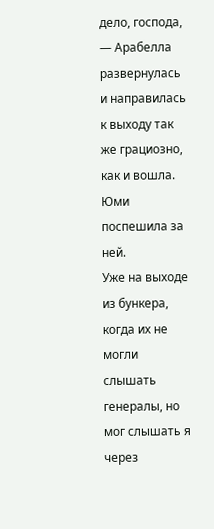дело, господа, — Арабелла развернулась и направилась к выходу так же грациозно, как и вошла. Юми поспешила за ней.
Уже на выходе из бункера, когда их не могли слышать генералы, но мог слышать я через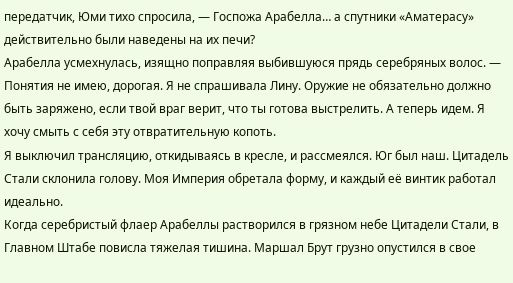передатчик, Юми тихо спросила, — Госпожа Арабелла… а спутники «Аматерасу» действительно были наведены на их печи?
Арабелла усмехнулась, изящно поправляя выбившуюся прядь серебряных волос. — Понятия не имею, дорогая. Я не спрашивала Лину. Оружие не обязательно должно быть заряжено, если твой враг верит, что ты готова выстрелить. А теперь идем. Я хочу смыть с себя эту отвратительную копоть.
Я выключил трансляцию, откидываясь в кресле, и рассмеялся. Юг был наш. Цитадель Стали склонила голову. Моя Империя обретала форму, и каждый её винтик работал идеально.
Когда серебристый флаер Арабеллы растворился в грязном небе Цитадели Стали, в Главном Штабе повисла тяжелая тишина. Маршал Брут грузно опустился в свое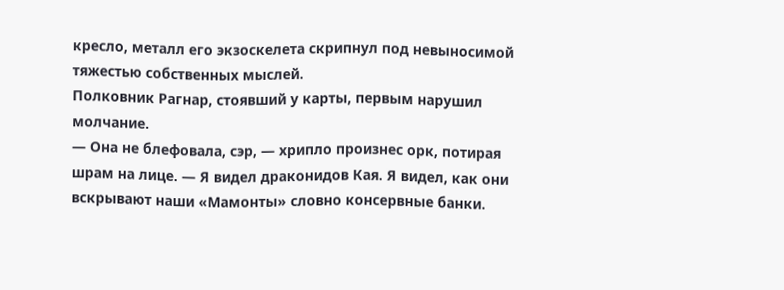кресло, металл его экзоскелета скрипнул под невыносимой тяжестью собственных мыслей.
Полковник Рагнар, стоявший у карты, первым нарушил молчание.
— Она не блефовала, сэр, — хрипло произнес орк, потирая шрам на лице. — Я видел драконидов Кая. Я видел, как они вскрывают наши «Мамонты» словно консервные банки.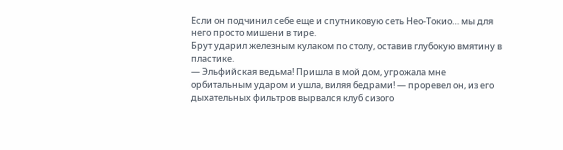Если он подчинил себе еще и спутниковую сеть Нео-Токио… мы для него просто мишени в тире.
Брут ударил железным кулаком по столу, оставив глубокую вмятину в пластике.
— Эльфийская ведьма! Пришла в мой дом, угрожала мне орбитальным ударом и ушла, виляя бедрами! — проревел он, из его дыхательных фильтров вырвался клуб сизого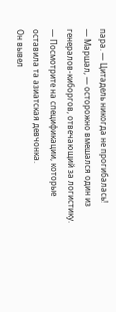пара. — Цитадель никогда не прогибалась!
— Маршал, — осторожно вмешался один из генералов-киборгов, отвечающий за логистику. — Посмотрите на спецификации, которые оставила та азиатская девчонка.
Он вывел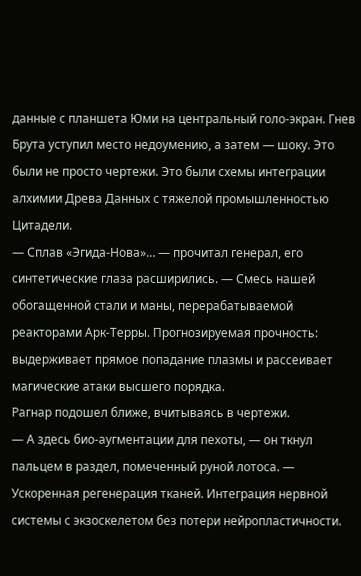данные с планшета Юми на центральный голо-экран. Гнев Брута уступил место недоумению, а затем — шоку. Это были не просто чертежи. Это были схемы интеграции алхимии Древа Данных с тяжелой промышленностью Цитадели.
— Сплав «Эгида-Нова»… — прочитал генерал, его синтетические глаза расширились. — Смесь нашей обогащенной стали и маны, перерабатываемой реакторами Арк-Терры. Прогнозируемая прочность: выдерживает прямое попадание плазмы и рассеивает магические атаки высшего порядка.
Рагнар подошел ближе, вчитываясь в чертежи.
— А здесь био-аугментации для пехоты, — он ткнул пальцем в раздел, помеченный руной лотоса. — Ускоренная регенерация тканей. Интеграция нервной системы с экзоскелетом без потери нейропластичности.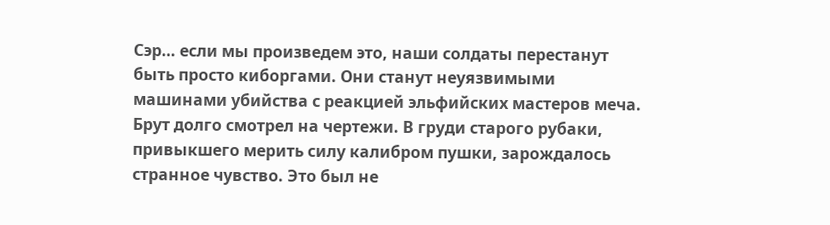Сэр… если мы произведем это, наши солдаты перестанут быть просто киборгами. Они станут неуязвимыми машинами убийства с реакцией эльфийских мастеров меча.
Брут долго смотрел на чертежи. В груди старого рубаки, привыкшего мерить силу калибром пушки, зарождалось странное чувство. Это был не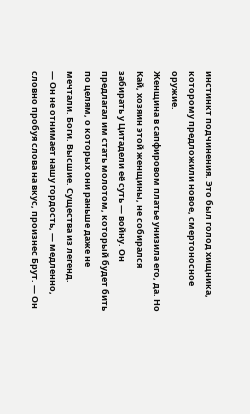инстинкт подчинения. Это был голод хищника, которому предложили новое, смертоносное оружие.
Женщина в сапфировом платье унизила его, да. Но Кай, хозяин этой женщины, не собирался забирать у Цитадели её суть — войну. Он предлагал им стать молотом, который будет бить по целям, о которых они раньше даже не мечтали. Боги. Высшие. Существа из легенд.
— Он не отнимает нашу гордость, — медленно, словно пробуя слова на вкус, произнес Брут. — Он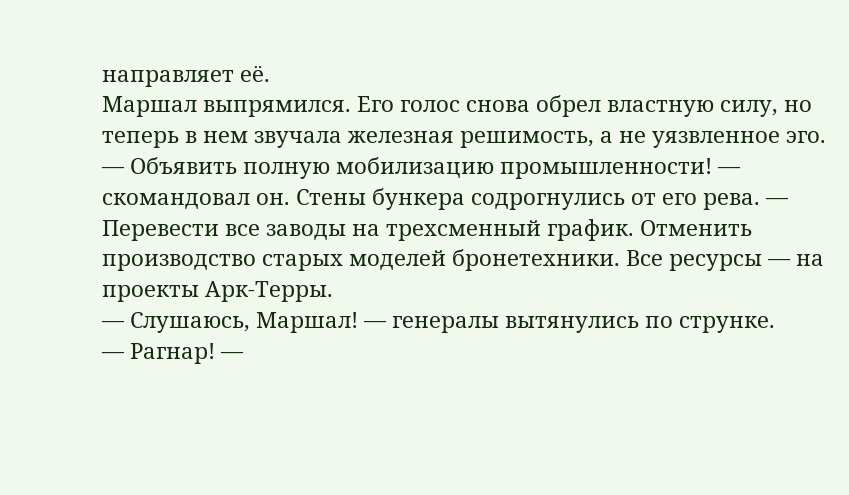направляет её.
Маршал выпрямился. Его голос снова обрел властную силу, но теперь в нем звучала железная решимость, а не уязвленное эго.
— Объявить полную мобилизацию промышленности! — скомандовал он. Стены бункера содрогнулись от его рева. — Перевести все заводы на трехсменный график. Отменить производство старых моделей бронетехники. Все ресурсы — на проекты Арк-Терры.
— Слушаюсь, Маршал! — генералы вытянулись по струнке.
— Рагнар! —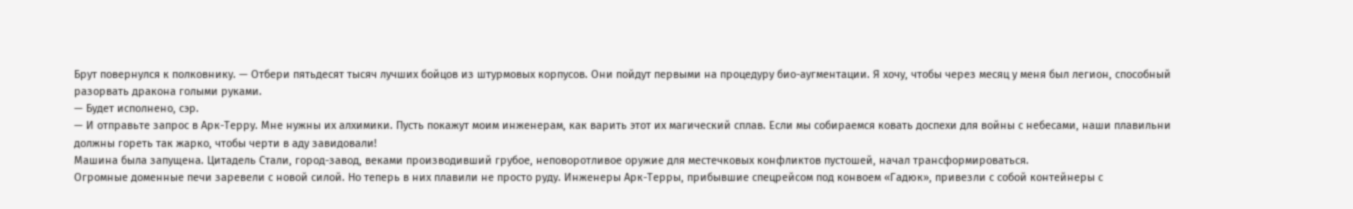Брут повернулся к полковнику. — Отбери пятьдесят тысяч лучших бойцов из штурмовых корпусов. Они пойдут первыми на процедуру био-аугментации. Я хочу, чтобы через месяц у меня был легион, способный разорвать дракона голыми руками.
— Будет исполнено, сэр.
— И отправьте запрос в Арк-Терру. Мне нужны их алхимики. Пусть покажут моим инженерам, как варить этот их магический сплав. Если мы собираемся ковать доспехи для войны с небесами, наши плавильни должны гореть так жарко, чтобы черти в аду завидовали!
Машина была запущена. Цитадель Стали, город-завод, веками производивший грубое, неповоротливое оружие для местечковых конфликтов пустошей, начал трансформироваться.
Огромные доменные печи заревели с новой силой. Но теперь в них плавили не просто руду. Инженеры Арк-Терры, прибывшие спецрейсом под конвоем «Гадюк», привезли с собой контейнеры с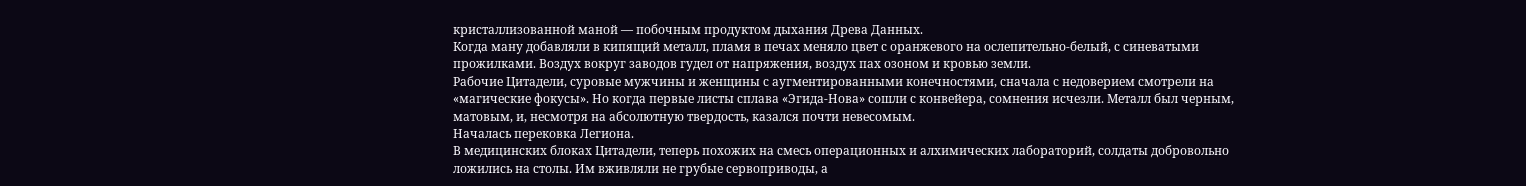кристаллизованной маной — побочным продуктом дыхания Древа Данных.
Когда ману добавляли в кипящий металл, пламя в печах меняло цвет с оранжевого на ослепительно-белый, с синеватыми прожилками. Воздух вокруг заводов гудел от напряжения, воздух пах озоном и кровью земли.
Рабочие Цитадели, суровые мужчины и женщины с аугментированными конечностями, сначала с недоверием смотрели на «магические фокусы». Но когда первые листы сплава «Эгида-Нова» сошли с конвейера, сомнения исчезли. Металл был черным, матовым, и, несмотря на абсолютную твердость, казался почти невесомым.
Началась перековка Легиона.
В медицинских блоках Цитадели, теперь похожих на смесь операционных и алхимических лабораторий, солдаты добровольно ложились на столы. Им вживляли не грубые сервоприводы, а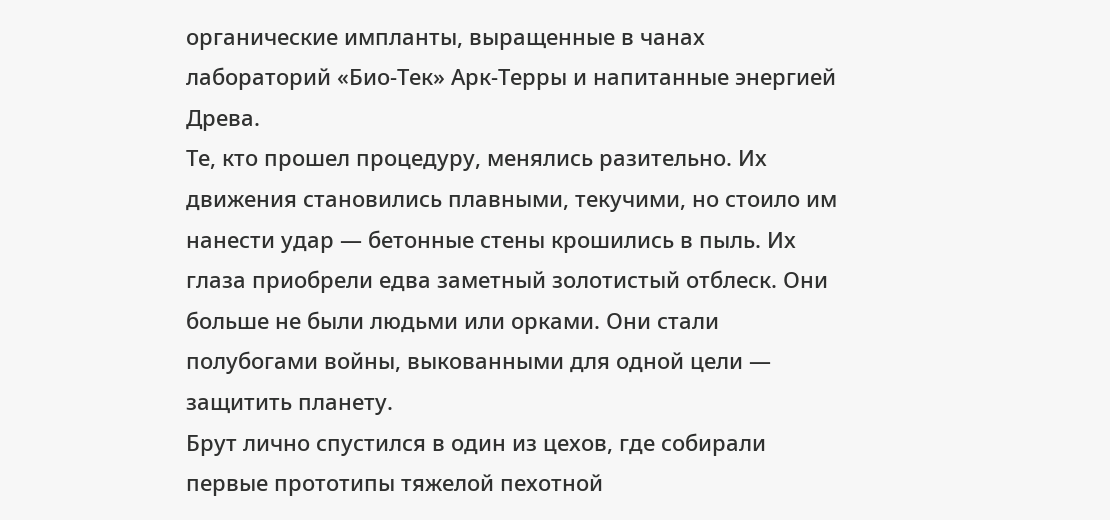органические импланты, выращенные в чанах лабораторий «Био-Тек» Арк-Терры и напитанные энергией Древа.
Те, кто прошел процедуру, менялись разительно. Их движения становились плавными, текучими, но стоило им нанести удар — бетонные стены крошились в пыль. Их глаза приобрели едва заметный золотистый отблеск. Они больше не были людьми или орками. Они стали полубогами войны, выкованными для одной цели — защитить планету.
Брут лично спустился в один из цехов, где собирали первые прототипы тяжелой пехотной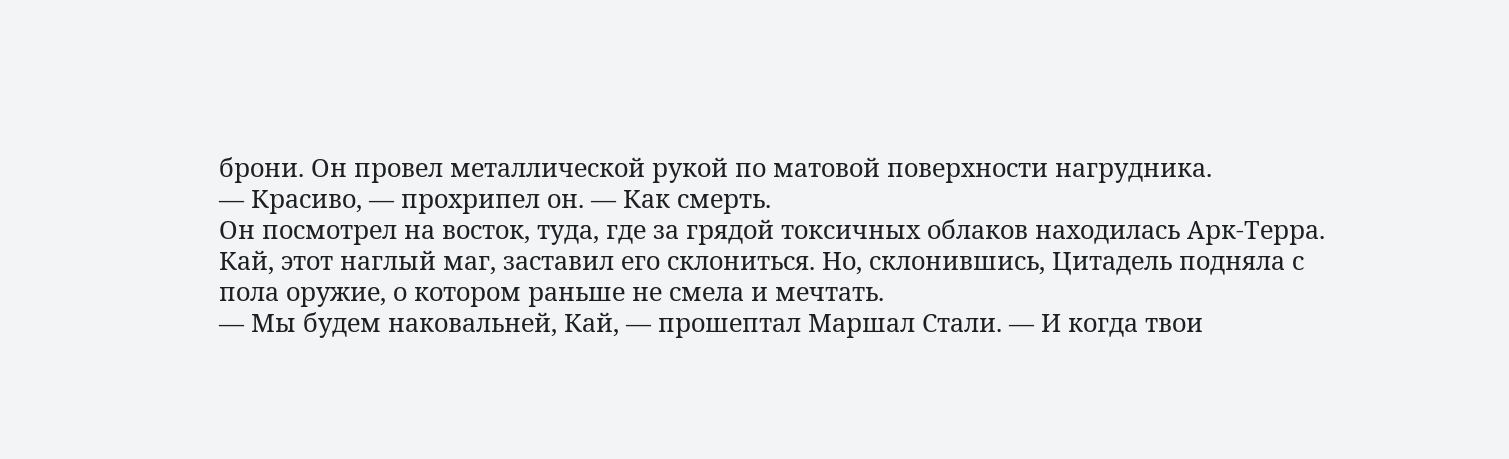брони. Он провел металлической рукой по матовой поверхности нагрудника.
— Красиво, — прохрипел он. — Как смерть.
Он посмотрел на восток, туда, где за грядой токсичных облаков находилась Арк-Терра. Кай, этот наглый маг, заставил его склониться. Но, склонившись, Цитадель подняла с пола оружие, о котором раньше не смела и мечтать.
— Мы будем наковальней, Кай, — прошептал Маршал Стали. — И когда твои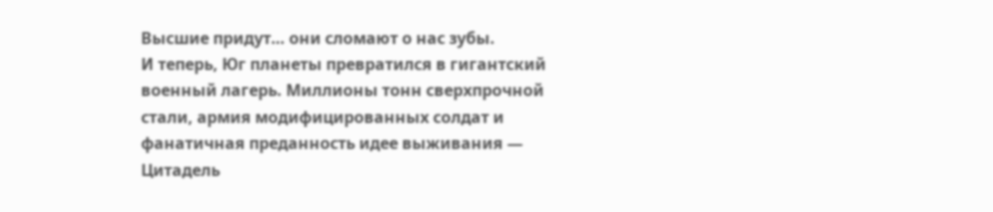Высшие придут… они сломают о нас зубы.
И теперь, Юг планеты превратился в гигантский военный лагерь. Миллионы тонн сверхпрочной стали, армия модифицированных солдат и фанатичная преданность идее выживания — Цитадель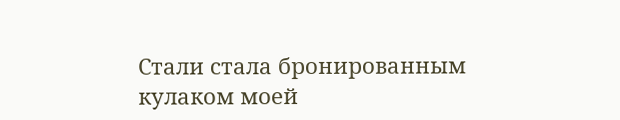Стали стала бронированным кулаком моей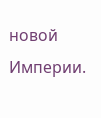новой Империи.